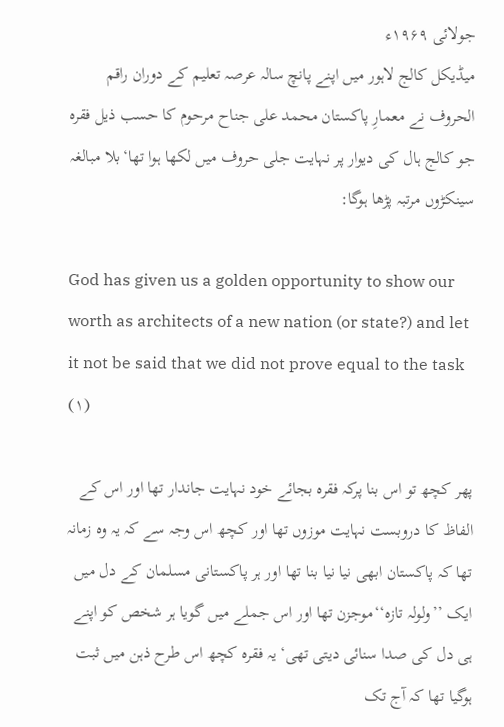جولائی ۱۹۶۹ء
میڈیکل کالج لاہور میں اپنے پانچ سالہ عرصہ تعلیم کے دوران راقم الحروف نے معمارِ پاکستان محمد علی جناح مرحوم کا حسب ذیل فقرہ جو کالج ہال کی دیوار پر نہایت جلی حروف میں لکھا ہوا تھا‘بلا مبالغہ سینکڑوں مرتبہ پڑھا ہوگا:

God has given us a golden opportunity to show our worth as architects of a new nation (or state?) and let it not be said that we did not prove equal to the task (۱)

پھر کچھ تو اس بنا پرکہ فقرہ بجائے خود نہایت جاندار تھا اور اس کے الفاظ کا دروبست نہایت موزوں تھا اور کچھ اس وجہ سے کہ یہ وہ زمانہ تھا کہ پاکستان ابھی نیا نیا بنا تھا اور ہر پاکستانی مسلمان کے دل میں ایک ’’ولولہ تازہ‘‘موجزن تھا اور اس جملے میں گویا ہر شخص کو اپنے ہی دل کی صدا سنائی دیتی تھی‘ یہ فقرہ کچھ اس طرح ذہن میں ثبت ہوگیا تھا کہ آج تک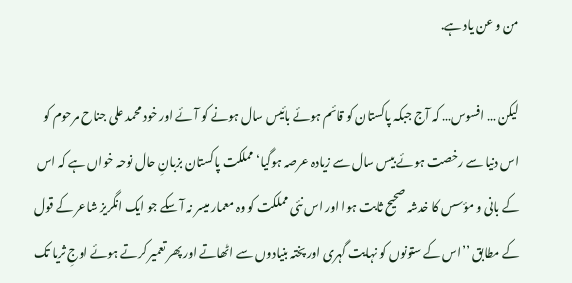من و عن یاد ہے.

لیکن … افسوس… کہ آج جبکہ پاکستان کو قائم ہوئے بائیس سال ہونے کو آئے اور خود محمد علی جناح مرحوم کو اس دنیا سے رخصت ہوئے بیس سال سے زیادہ عرصہ ہوگیا‘ مملکت پاکستان بزبانِ حال نوحہ خواں ہے کہ اس کے بانی و مؤسس کا خدشہ صحیح ثابت ہوا اور اس نئی مملکت کو وہ معمار میسر نہ آ سکے جو ایک انگریز شاعر کے قول کے مطابق ’’اس کے ستونوں کو نہایت گہری اور پختہ بنیادوں سے اٹھاتے اور پھر تعمیر کرتے ہوئے اوجِ ثریا تک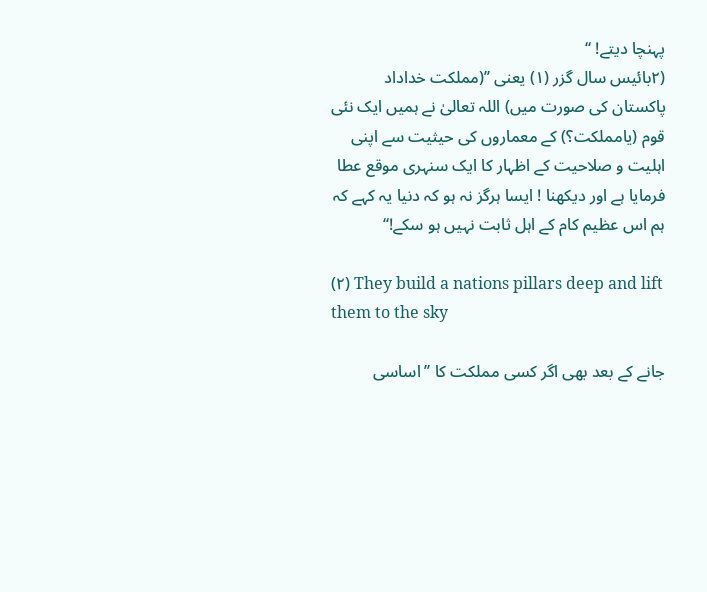پہنچا دیتے! ‘‘
(۲بائیس سال گزر (۱) یعنی ’’(مملکت خداداد پاکستان کی صورت میں) اللہ تعالیٰ نے ہمیں ایک نئی قوم (یامملکت؟) کے معماروں کی حیثیت سے اپنی اہلیت و صلاحیت کے اظہار کا ایک سنہری موقع عطا فرمایا ہے اور دیکھنا ! ایسا ہرگز نہ ہو کہ دنیا یہ کہے کہ ہم اس عظیم کام کے اہل ثابت نہیں ہو سکے!‘‘

(۲) They build a nations pillars deep and lift them to the sky

جانے کے بعد بھی اگر کسی مملکت کا ’’اساسی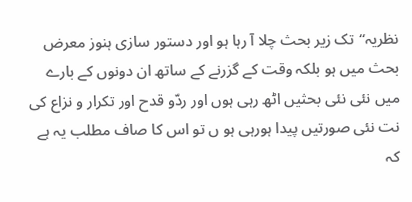نظریہ‘‘تک زیر بحث چلا آ رہا ہو اور دستور سازی ہنوز معرض بحث میں ہو بلکہ وقت کے گزرنے کے ساتھ ان دونوں کے بارے میں نئی نئی بحثیں اٹھ رہی ہوں اور ردّو قدح اور تکرار و نزاع کی نت نئی صورتیں پیدا ہورہی ہو ں تو اس کا صاف مطلب یہ ہے کہ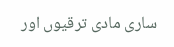ساری مادی ترقیوں اور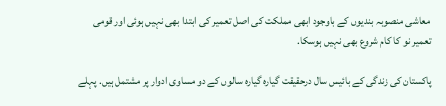معاشی منصوبہ بندیوں کے باوجود ابھی مملکت کی اصل تعمیر کی ابتدا بھی نہیں ہوئی اور قومی تعمیر نو کا کام شروع بھی نہیں ہوسکا.

پاکستان کی زندگی کے بائیس سال درحقیقت گیارہ گیارہ سالوں کے دو مساوی ادوار پر مشتمل ہیں. پہلے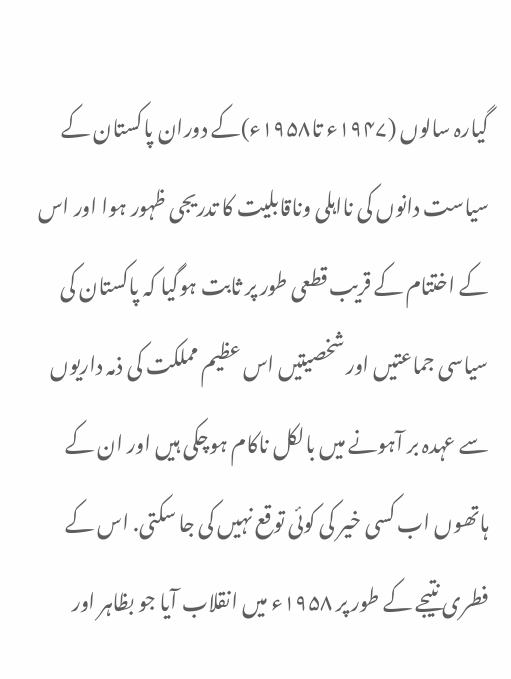گیارہ سالوں (۱۹۴۷ء تا۱۹۵۸ء)کے دوران پاکستان کے سیاست دانوں کی نااہلی وناقابلیت کا تدریجی ظہور ہوا اور اس کے اختتام کے قریب قطعی طور پر ثابت ہوگیا کہ پاکستان کی سیاسی جماعتیں اور شخصیتیں اس عظیم مملکت کی ذمہ داریوں سے عہدہ بر آہونے میں بالکل ناکام ہوچکی ہیں اور ان کے ہاتھوں اب کسی خیر کی کوئی توقع نہیں کی جا سکتی. اس کے فطری نتیجے کے طور پر ۱۹۵۸ء میں انقلاب آیا جو بظاہر اور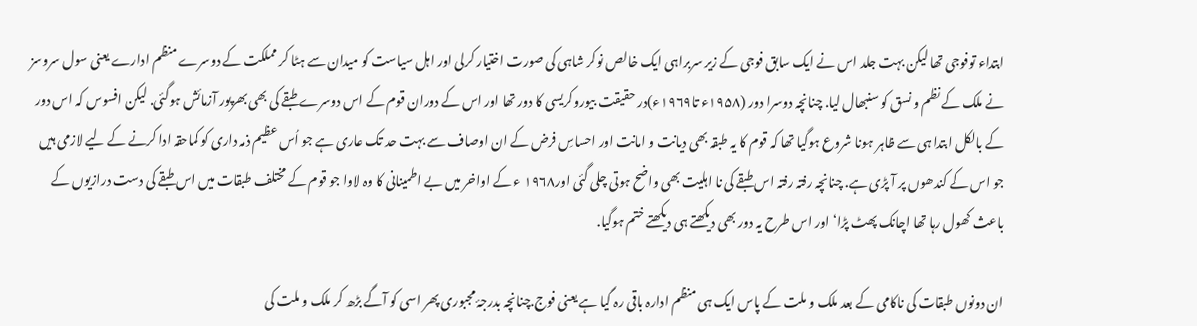ابتداء توفوجی تھا لیکن بہت جلد اس نے ایک سابق فوجی کے زیر سربراہی ایک خالص نوکر شاہی کی صورت اختیار کرلی اور اہل سیاست کو میدان سے ہٹا کر مملکت کے دوسرے منظم ادارے یعنی سول سروسز نے ملک کے نظم و نسق کو سنبھال لیا. چنانچہ دوسرا دور (۱۹۵۸ء تا۱۹۶۹ء)در حقیقت بیوروکریسی کا دور تھا اور اس کے دوران قوم کے اس دوسرے طبقے کی بھی بھرپور آزمائش ہوگئی. لیکن افسوس کہ اس دور کے بالکل ابتدا ہی سے ظاہر ہونا شروع ہوگیا تھا کہ قوم کا یہ طبقہ بھی دیانت و امانت اور احساسِ فرض کے ان اوصاف سے بہت حد تک عاری ہے جو اُس عظیم ذمہ داری کو کماحقہ ادا کرنے کے لیے لازمی ہیں جو اس کے کندھوں پر آ پڑی ہے. چنانچہ رفتہ رفتہ اس طبقے کی نا اہلیت بھی واضح ہوتی چلی گئی اور۱۹۶۸ ء کے اواخر میں بے اطمینانی کا وہ لاوا جو قوم کے مختلف طبقات میں اس طبقے کی دست درازیوں کے باعث کھول رہا تھا اچانک پھٹ پڑا‘ اور اس طرح یہ دور بھی دیکھتے ہی دیکھتے ختم ہوگیا.

ان دونوں طبقات کی ناکامی کے بعد ملک و ملت کے پاس ایک ہی منظم ادارہ باقی رہ گیا ہے یعنی فوج.چنانچہ بدرجۂ مجبوری پھر اسی کو آگے بڑھ کر ملک و ملت کی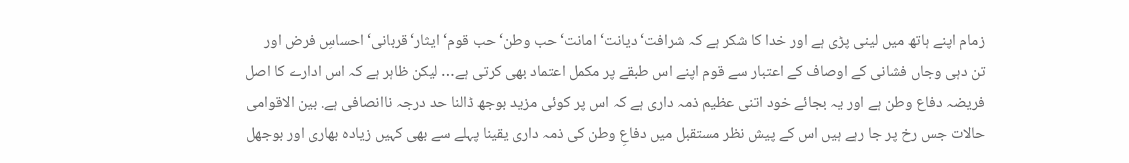زمام اپنے ہاتھ میں لینی پڑی ہے اور خدا کا شکر ہے کہ شرافت‘دیانت‘امانت‘حب وطن‘حب قوم‘ ایثار‘قربانی‘احساسِ فرض اور
تن دہی وجاں فشانی کے اوصاف کے اعتبار سے قوم اپنے اس طبقے پر مکمل اعتماد بھی کرتی ہے… لیکن ظاہر ہے کہ اس ادارے کا اصل فریضہ دفاع وطن ہے اور یہ بجائے خود اتنی عظیم ذمہ داری ہے کہ اس پر کوئی مزید بوجھ ڈالنا حد درجہ ناانصافی ہے. بین الاقوامی حالات جس رخ پر جا رہے ہیں اس کے پیش نظر مستقبل میں دفاعِ وطن کی ذمہ داری یقینا پہلے سے بھی کہیں زیادہ بھاری اور بوجھل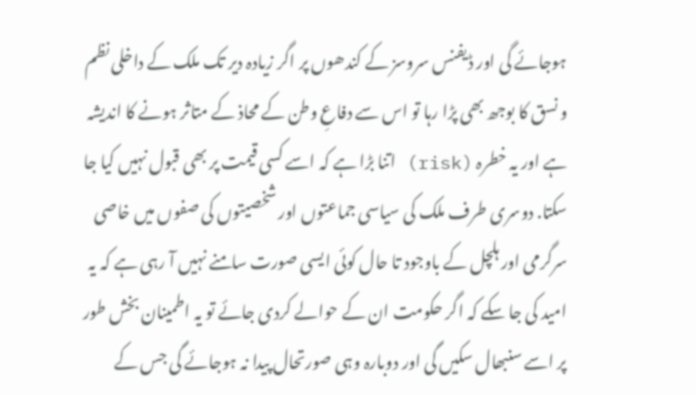ہوجائے گی اور ڈیفنس سروسز کے کندھوں پر اگر زیادہ دیر تک ملک کے داخلی نظم و نسق کا بوجھ بھی پڑا رہا تو اس سے دفاعِ وطن کے محاذ کے متاثر ہونے کا اندیشہ ہے اور یہ خطرہ (risk) اتنا بڑا ہے کہ اسے کسی قیمت پر بھی قبول نہیں کیا جا سکتا. دوسری طرف ملک کی سیاسی جماعتوں اور شخصیتوں کی صفوں میں خاصی سرگرمی اور ہلچل کے باوجود تا حال کوئی ایسی صورت سامنے نہیں آ رہی ہے کہ یہ امید کی جا سکے کہ اگر حکومت ان کے حوالے کردی جائے تو یہ اطمینان بخش طور پر اسے سنبھال سکیں گی اور دوبارہ وہی صورتحال پیدا نہ ہوجائے گی جس کے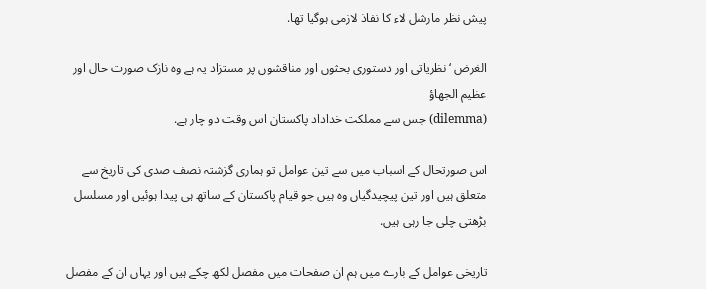پیش نظر مارشل لاء کا نفاذ لازمی ہوگیا تھا.

الغرض ‘نظریاتی اور دستوری بحثوں اور مناقشوں پر مستزاد یہ ہے وہ نازک صورت حال اور عظیم الجھاؤ
(dilemma) جس سے مملکت خداداد پاکستان اس وقت دو چار ہے.

اس صورتحال کے اسباب میں سے تین عوامل تو ہماری گزشتہ نصف صدی کی تاریخ سے متعلق ہیں اور تین پیچیدگیاں وہ ہیں جو قیام پاکستان کے ساتھ ہی پیدا ہوئیں اور مسلسل بڑھتی چلی جا رہی ہیں.

تاریخی عوامل کے بارے میں ہم ان صفحات میں مفصل لکھ چکے ہیں اور یہاں ان کے مفصل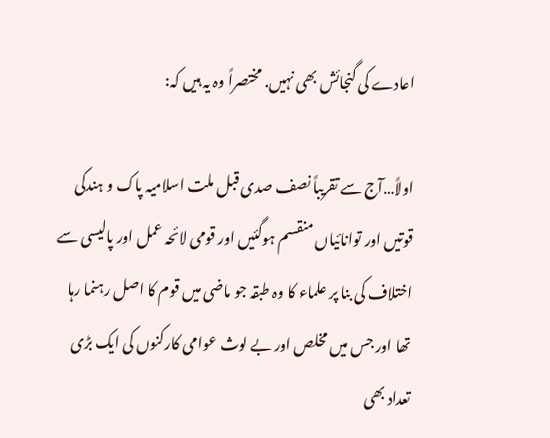اعادے کی گنجائش بھی نہیں. مختصراً وہ یہ ہیں کہ:

اولاً…آج سے تقریباً نصف صدی قبل ملت اسلامیہ پاک و ہندکی قوتیں اور توانائیاں منقسم ہوگئیں اور قومی لائحہ عمل اور پالیسی سے اختلاف کی بنا پر علماء کا وہ طبقہ جو ماضی میں قوم کا اصل رہنما رہا تھا اور جس میں مخلص اور بے لوث عوامی کارکنوں کی ایک بڑی تعداد بھی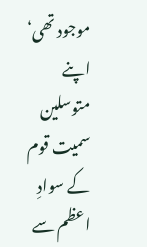موجود تھی‘ اپنے متوسلین سمیت قوم کے سوادِ اعظم سے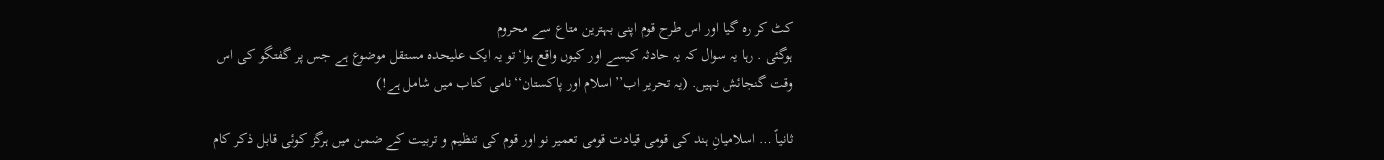کٹ کر رہ گیا اور اس طرح قوم اپنی بہترین متاع سے محروم
ہوگئی . رہا یہ سوال کہ یہ حادثہ کیسے اور کیوں واقع ہوا‘تو یہ ایک علیحدہ مستقل موضوع ہے جس پر گفتگو کی اس وقت گنجائش نہیں. (یہ تحریر اب’’اسلام اور پاکستان‘‘نامی کتاب میں شامل ہے!)

ثانیاً … اسلامیانِ ہند کی قومی قیادت قومی تعمیر نو اور قوم کی تنظیم و تربیت کے ضمن میں ہرگز کوئی قابل ذکر کام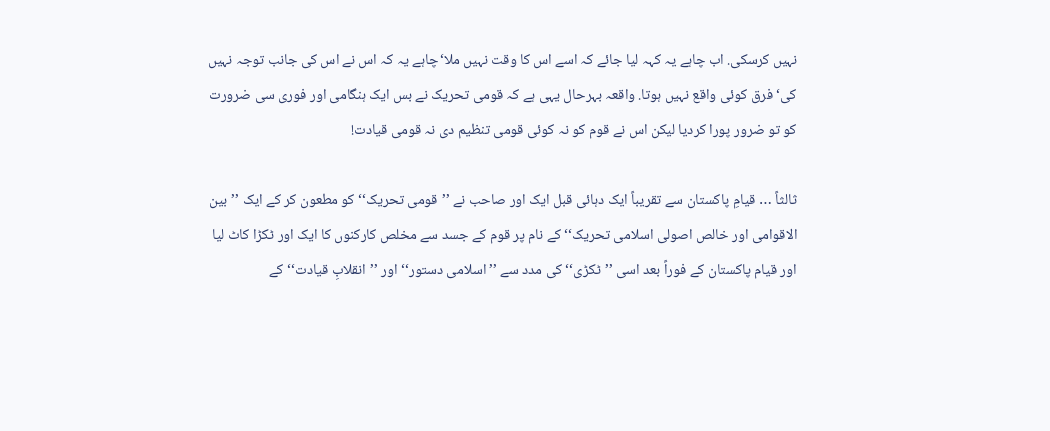نہیں کرسکی. اب چاہے یہ کہہ لیا جائے کہ اسے اس کا وقت نہیں ملا‘چاہے یہ کہ اس نے اس کی جانب توجہ نہیں کی‘فرق کوئی واقع نہیں ہوتا. واقعہ بہرحال یہی ہے کہ قومی تحریک نے بس ایک ہنگامی اور فوری سی ضرورت کو تو ضرور پورا کردیا لیکن اس نے قوم کو نہ کوئی قومی تنظیم دی نہ قومی قیادت!

ثالثاً … قیامِ پاکستان سے تقریباً ایک دہائی قبل ایک اور صاحب نے ’’قومی تحریک‘‘ کو مطعون کر کے ایک ’’بین الاقوامی اور خالص اصولی اسلامی تحریک‘‘کے نام پر قوم کے جسد سے مخلص کارکنوں کا ایک اور ٹکڑا کاٹ لیا اور قیام پاکستان کے فوراً بعد اسی ’’ٹکڑی‘‘ کی مدد سے ’’اسلامی دستور‘‘ اور ’’انقلابِ قیادت‘‘ کے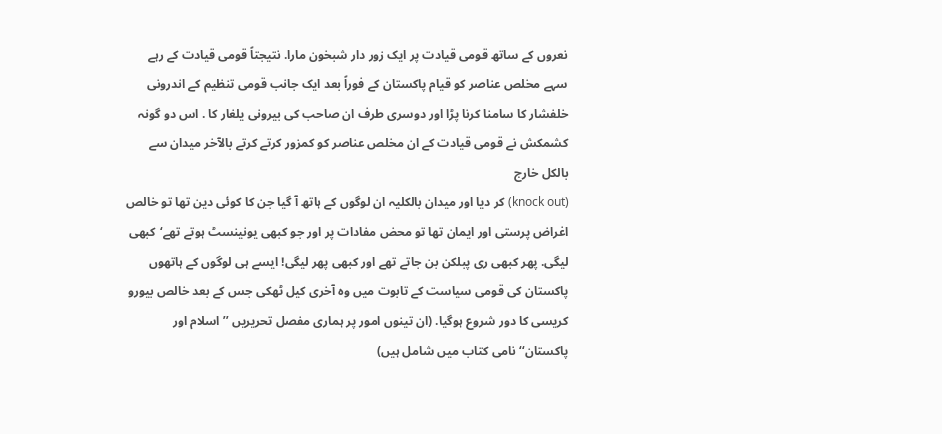نعروں کے ساتھ قومی قیادت پر ایک زور دار شبخون مارا. نتیجتاً قومی قیادت کے رہے سہے مخلص عناصر کو قیام پاکستان کے فوراً بعد ایک جانب قومی تنظیم کے اندرونی خلفشار کا سامنا کرنا پڑا اور دوسری طرف ان صاحب کی بیرونی یلغار کا . اس دو گونہ کشمکش نے قومی قیادت کے ان مخلص عناصر کو کمزور کرتے کرتے بالآخر میدان سے بالکل خارج
(knock out) کر دیا اور میدان بالکلیہ ان لوگوں کے ہاتھ آ گیا جن کا کوئی دین تھا تو خالص اغراض پرستی اور ایمان تھا تو محض مفادات پر اور جو کبھی یونینسٹ ہوتے تھے‘کبھی لیگی. پھر کبھی ری پبلکن بن جاتے تھے اور کبھی پھر لیگی! ایسے ہی لوگوں کے ہاتھوں پاکستان کی قومی سیاست کے تابوت میں وہ آخری کیل ٹھکی جس کے بعد خالص بیورو کریسی کا دور شروع ہوگیا. (ان تینوں امور پر ہماری مفصل تحریریں ’’اسلام اور پاکستان‘‘نامی کتاب میں شامل ہیں)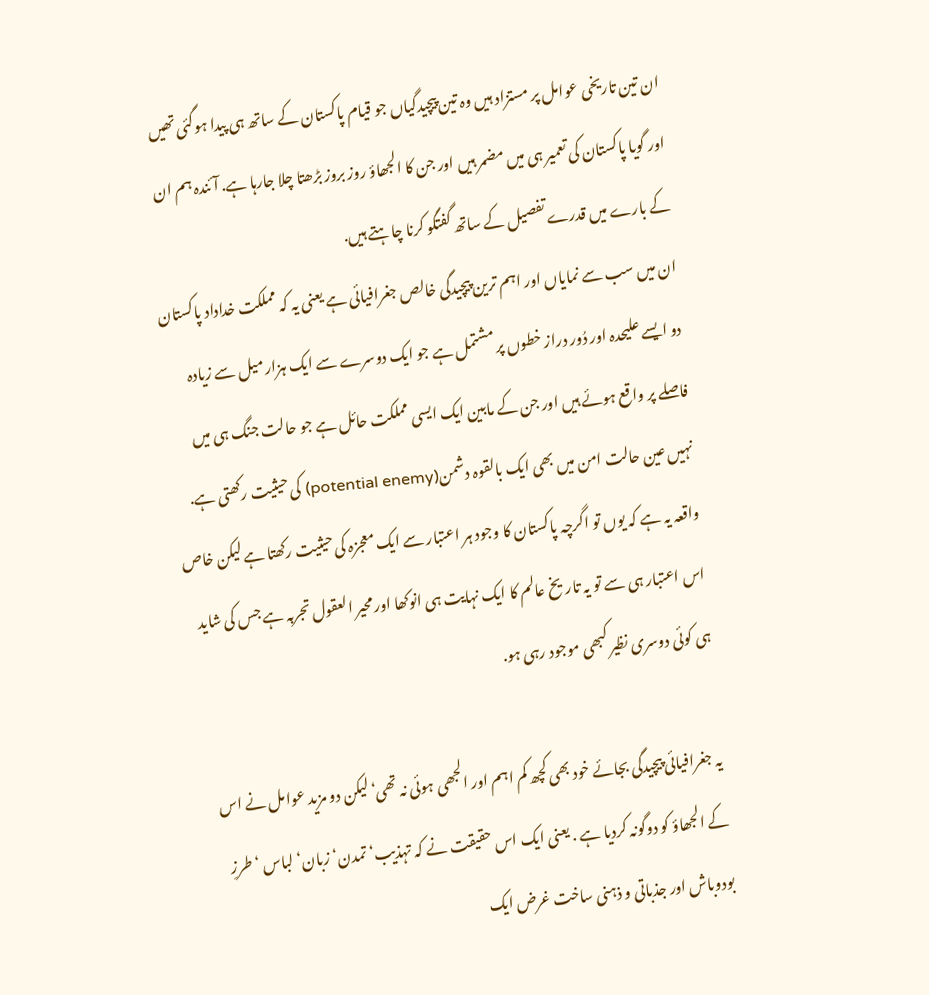ان تین تاریخی عوامل پر مستزاد ہیں وہ تین پیچیدگیاں جو قیام پاکستان کے ساتھ ہی پیدا ہوگئی تھیں اور گویا پاکستان کی تعمیر ہی میں مضمر ہیں اور جن کا الجھاؤ روز بروز بڑھتا چلا جارہا ہے. آئندہ ہم ان کے بارے میں قدرے تفصیل کے ساتھ گفتگو کرنا چاہتے ہیں.
ان میں سب سے نمایاں اور اہم ترین پیچیدگی خالص جغرافیائی ہے یعنی یہ کہ مملکت خداداد پاکستان دو ایسے علیحدہ اور دُور دراز خطوں پر مشتمل ہے جو ایک دوسرے سے ایک ہزار میل سے زیادہ فاصلے پر واقع ہوئے ہیں اور جن کے مابین ایک ایسی مملکت حائل ہے جو حالت جنگ ہی میں نہیں عین حالت امن میں بھی ایک بالقوہ دشمن(potential enemy) کی حیثیت رکھتی ہے. واقعہ یہ ہے کہ یوں تو اگرچہ پاکستان کا وجود ہر اعتبار سے ایک معجزہ کی حیثیت رکھتا ہے لیکن خاص اس اعتبار ہی سے تو یہ تاریخ عالم کا ایک نہایت ہی انوکھا اور محیر العقول تجربہ ہے جس کی شاید ہی کوئی دوسری نظیر کبھی موجود رہی ہو.

یہ جغرافیائی پیچیدگی بجائے خود بھی کچھ کم اہم اور الجھی ہوئی نہ تھی‘لیکن دو مزید عوامل نے اس کے الجھاؤ کو دوگونہ کردیا ہے . یعنی ایک اس حقیقت نے کہ تہذیب‘ تمدن‘ زبان‘ لباس ‘طرزِ بودوباش اور جذباتی و ذہنی ساخت غرض ایک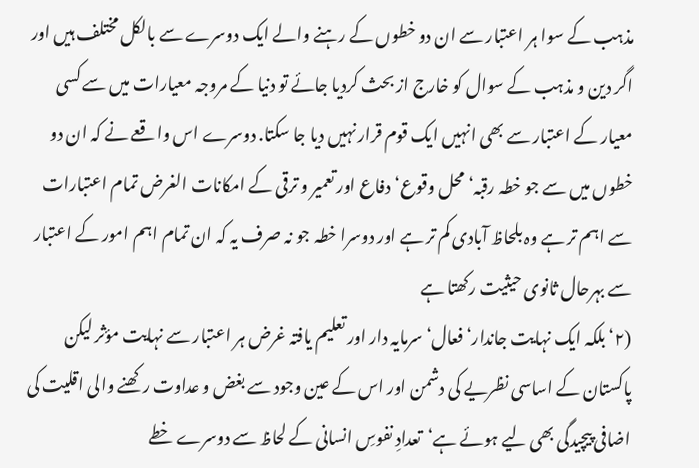مذہب کے سوا ہر اعتبار سے ان دو خطوں کے رہنے والے ایک دوسرے سے بالکل مختلف ہیں اور اگر دین و مذہب کے سوال کو خارج از بحث کردیا جائے تو دنیا کے مروجہ معیارات میں سے کسی معیار کے اعتبار سے بھی انہیں ایک قوم قرار نہیں دیا جا سکتا. دوسرے اس واقعے نے کہ ان دو خطوں میں سے جو خطہ رقبہ‘محل وقوع‘دفاع اور تعمیر و ترقی کے امکانات الغرض تمام اعتبارات سے اہم تر ہے وہ بلحاظ آبادی کم تر ہے اور دوسرا خطہ جو نہ صرف یہ کہ ان تمام اہم امور کے اعتبار سے بہرحال ثانوی حیثیت رکھتا ہے
(۲‘بلکہ ایک نہایت جاندار‘ فعال‘سرمایہ دار اور تعلیم یافتہ غرض ہر اعتبار سے نہایت مؤثر لیکن پاکستان کے اساسی نظریے کی دشمن اور اس کے عین وجود سے بغض و عداوت رکھنے والی اقلیت کی اضافی پیچیدگی بھی لیے ہوئے ہے‘تعدادِ نفوسِ انسانی کے لحاظ سے دوسرے خطے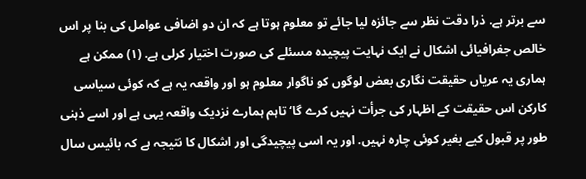سے برتر ہے. ذرا دقت نظر سے جائزہ لیا جائے تو معلوم ہوتا ہے کہ ان دو اضافی عوامل کی بنا پر اس خالص جغرافیائی اشکال نے ایک نہایت پیچیدہ مسئلے کی صورت اختیار کرلی ہے. (۱) ممکن ہے ہماری یہ عریاں حقیقت نگاری بعض لوگوں کو ناگوار معلوم ہو اور واقعہ یہ ہے کہ کوئی سیاسی کارکن اس حقیقت کے اظہار کی جرأت نہیں کرے گا‘ تاہم ہمارے نزدیک واقعہ یہی ہے اور اسے ذہنی طور پر قبول کیے بغیر کوئی چارہ نہیں. اور یہ اسی پیچیدگی اور اشکال کا نتیجہ ہے کہ بائیس سال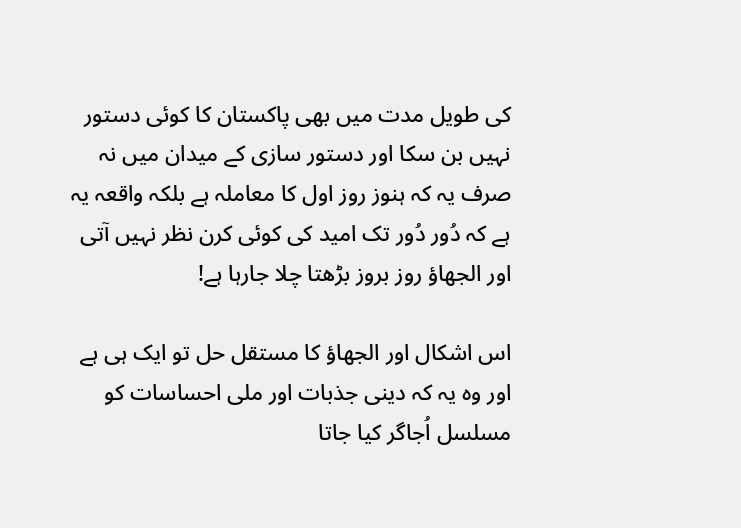کی طویل مدت میں بھی پاکستان کا کوئی دستور نہیں بن سکا اور دستور سازی کے میدان میں نہ صرف یہ کہ ہنوز روز اول کا معاملہ ہے بلکہ واقعہ یہ ہے کہ دُور دُور تک امید کی کوئی کرن نظر نہیں آتی اور الجھاؤ روز بروز بڑھتا چلا جارہا ہے!

اس اشکال اور الجھاؤ کا مستقل حل تو ایک ہی ہے اور وہ یہ کہ دینی جذبات اور ملی احساسات کو مسلسل اُجاگر کیا جاتا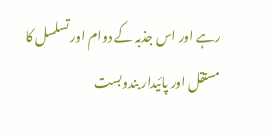رہے اور اس جذبہ کے دوام اور تسلسل کا مستقل اور پائیدار بندوبست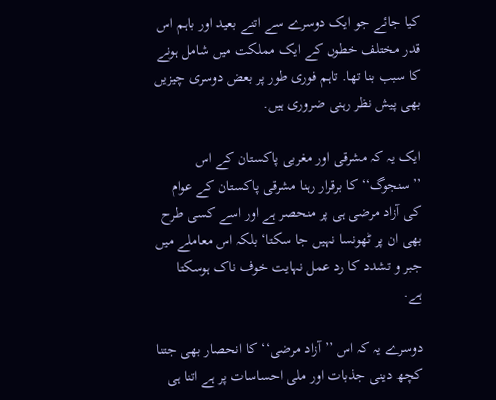کیا جائے جو ایک دوسرے سے اتنے بعید اور باہم اس قدر مختلف خطوں کے ایک مملکت میں شامل ہونے کا سبب بنا تھا. تاہم فوری طور پر بعض دوسری چیزیں بھی پیش نظر رہنی ضروری ہیں.

ایک یہ کہ مشرقی اور مغربی پاکستان کے اس ’’سنجوگ‘‘ کا برقرار رہنا مشرقی پاکستان کے عوام کی آزاد مرضی ہی پر منحصر ہے اور اسے کسی طرح بھی ان پر ٹھونسا نہیں جا سکتا‘ بلکہ اس معاملے میں جبر و تشدد کا رد عمل نہایت خوف ناک ہوسکتا ہے.

دوسرے یہ کہ اس ’’آزاد مرضی‘‘ کا انحصار بھی جتنا کچھ دینی جذبات اور ملی احساسات پر ہے اتنا ہی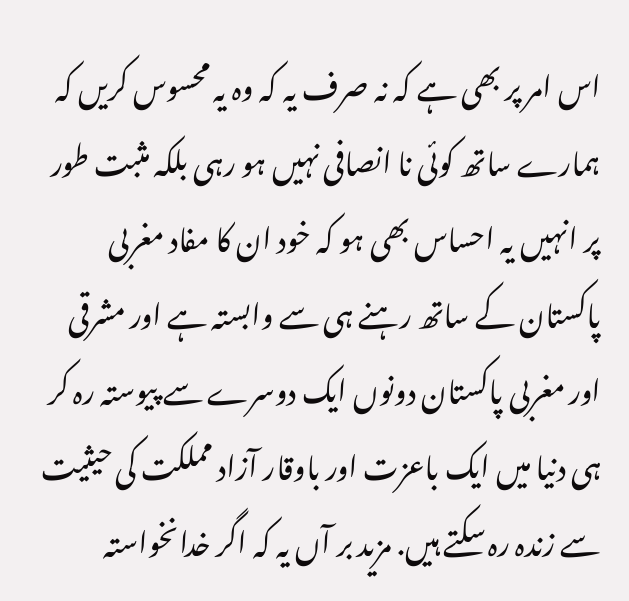اس امر پر بھی ہے کہ نہ صرف یہ کہ وہ یہ محسوس کریں کہ ہمارے ساتھ کوئی نا انصافی نہیں ہو رہی بلکہ مثبت طور پر انہیں یہ احساس بھی ہو کہ خود ان کا مفاد مغربی پاکستان کے ساتھ رہنے ہی سے وابستہ ہے اور مشرقی اور مغربی پاکستان دونوں ایک دوسرے سے پیوستہ رہ کر ہی دنیا میں ایک باعزت اور باوقار آزاد مملکت کی حیثیت سے زندہ رہ سکتے ہیں. مزید بر آں یہ کہ اگر خدانخواستہ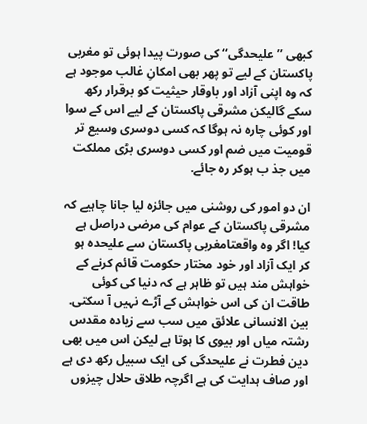کبھی ’’علیحدگی‘‘ کی صورت پیدا ہوئی تو مغربی پاکستان کے لیے تو پھر بھی امکانِ غالب موجود ہے کہ وہ اپنی آزاد اور باوقار حیثیت کو برقرار رکھ سکے گالیکن مشرقی پاکستان کے لیے اس کے سوا اور کوئی چارہ نہ ہوگا کہ کسی دوسری وسیع تر قومیت میں ضم اور کسی دوسری بڑی مملکت میں جذ ب ہوکر رہ جائے.

ان دو امور کی روشنی میں جائزہ لیا جانا چاہیے کہ مشرقی پاکستان کے عوام کی مرضی دراصل ہے کیا! اگر وہ واقعتامغربی پاکستان سے علیحدہ ہو کر ایک آزاد اور خود مختار حکومت قائم کرنے کے خواہش مند ہیں تو ظاہر ہے کہ دنیا کی کوئی طاقت ان کی اس خواہش کے آڑے نہیں آ سکتی. بین الانسانی علائق میں سب سے زیادہ مقدس رشتہ میاں اور بیوی کا ہوتا ہے لیکن اس میں بھی دین فطرت نے علیحدگی کی ایک سبیل رکھ دی ہے اور صاف ہدایت کی ہے اگرچہ طلاق حلال چیزوں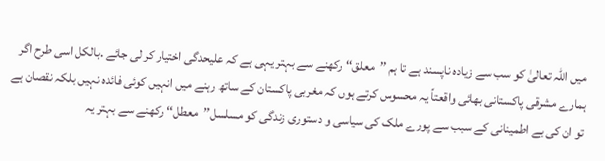میں اللہ تعالیٰ کو سب سے زیادہ ناپسند ہے تا ہم ’’معلق‘‘ رکھنے سے بہتر یہی ہے کہ علیحدگی اختیار کر لی جائے .بالکل اسی طرح اگر ہمارے مشرقی پاکستانی بھائی واقعتاً یہ محسوس کرتے ہوں کہ مغربی پاکستان کے ساتھ رہنے میں انہیں کوئی فائدہ نہیں بلکہ نقصان ہے تو ان کی بے اطمینانی کے سبب سے پورے ملک کی سیاسی و دستوری زندگی کو مسلسل’’معطل‘‘ رکھنے سے بہتر یہ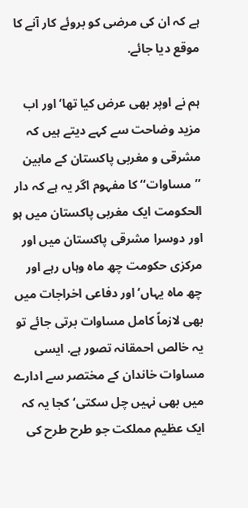ہے کہ ان کی مرضی کو بروئے کار آنے کا موقع دیا جائے.

ہم نے اوپر بھی عرض کیا تھا‘ اور اب مزید وضاحت سے کہے دیتے ہیں کہ مشرقی و مغربی پاکستان کے مابین ’’مساوات‘‘ کا مفہوم اگر یہ ہے کہ دار الحکومت ایک مغربی پاکستان میں ہو اور دوسرا مشرقی پاکستان میں اور مرکزی حکومت چھ ماہ وہاں رہے اور چھ ماہ یہاں‘اور دفاعی اخراجات میں بھی لازماً کامل مساوات برتی جائے تو یہ خالص احمقانہ تصور ہے. ایسی مساوات خاندان کے مختصر سے ادارے میں بھی نہیں چل سکتی‘کجا یہ کہ ایک عظیم مملکت جو طرح طرح کی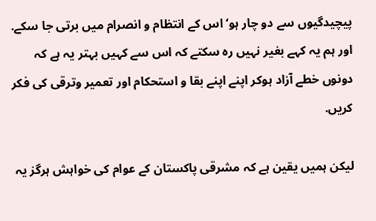پیچیدگیوں سے دو چار ہو‘اس کے انتظام و انصرام میں برتی جا سکے. اور ہم یہ کہے بغیر نہیں رہ سکتے کہ اس سے کہیں بہتر یہ ہے کہ دونوں خطے آزاد ہوکر اپنے اپنے بقا و استحکام اور تعمیر وترقی کی فکر کریں.

لیکن ہمیں یقین ہے کہ مشرقی پاکستان کے عوام کی خواہش ہرگز یہ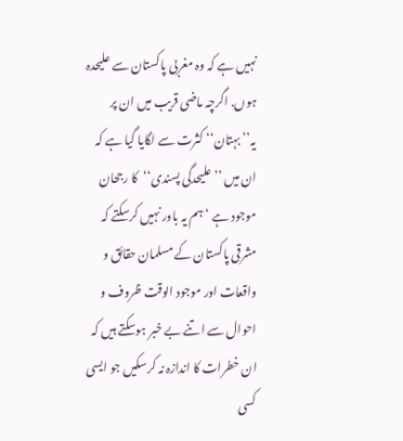نہیں ہے کہ وہ مغربی پاکستان سے علیحدہ ہوں. اگرچہ ماضی قریب میں ان پر یہ’’بہتان‘‘ کثرت سے لگایا گیا ہے کہ ان میں ’’علیحدگی پسندی‘‘کا رجحان موجود ہے ‘ہم یہ باور نہیں کرسکتے کہ مشرقی پاکستان کے مسلمان حقائق و واقعات اور موجود الوقت ظروف و احوال سے اتنے بے خبر ہوسکتے ہیں کہ ان خطرات کا اندازہ نہ کرسکیں جو ایسی کسی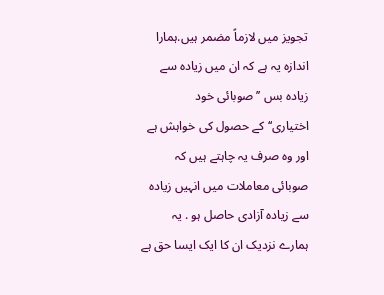تجویز میں لازماً مضمر ہیں.ہمارا اندازہ یہ ہے کہ ان میں زیادہ سے زیادہ بس ’’صوبائی خود اختیاری‘‘کے حصول کی خواہش ہے اور وہ صرف یہ چاہتے ہیں کہ صوبائی معاملات میں انہیں زیادہ سے زیادہ آزادی حاصل ہو . یہ ہمارے نزدیک ان کا ایک ایسا حق ہے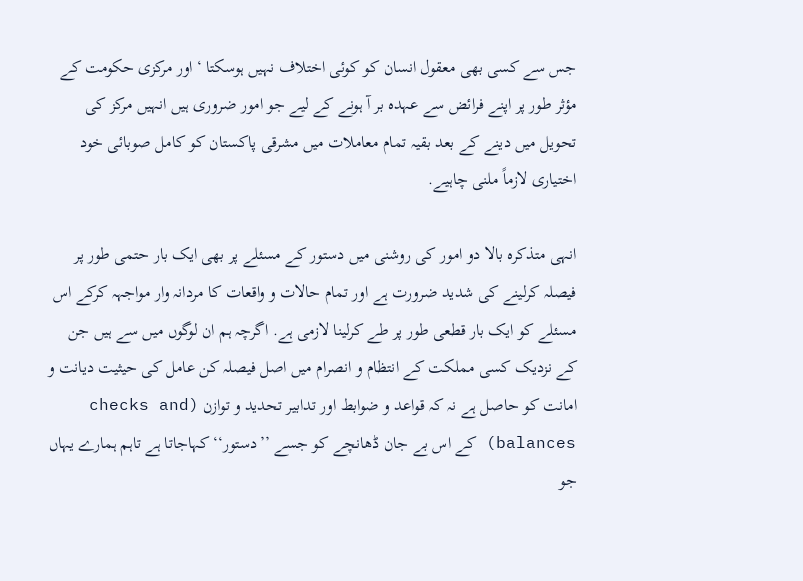جس سے کسی بھی معقول انسان کو کوئی اختلاف نہیں ہوسکتا ‘اور مرکزی حکومت کے مؤثر طور پر اپنے فرائض سے عہدہ بر آ ہونے کے لیے جو امور ضروری ہیں انہیں مرکز کی تحویل میں دینے کے بعد بقیہ تمام معاملات میں مشرقی پاکستان کو کامل صوبائی خود اختیاری لازماً ملنی چاہیے.

انہی متذکرہ بالا دو امور کی روشنی میں دستور کے مسئلے پر بھی ایک بار حتمی طور پر فیصلہ کرلینے کی شدید ضرورت ہے اور تمام حالات و واقعات کا مردانہ وار مواجہہ کرکے اس مسئلے کو ایک بار قطعی طور پر طے کرلینا لازمی ہے. اگرچہ ہم ان لوگوں میں سے ہیں جن کے نزدیک کسی مملکت کے انتظام و انصرام میں اصل فیصلہ کن عامل کی حیثیت دیانت و امانت کو حاصل ہے نہ کہ قواعد و ضوابط اور تدابیر تحدید و توازن (checks and balances) کے اس بے جان ڈھانچے کو جسے ’’دستور‘‘ کہاجاتا ہے تاہم ہمارے یہاں جو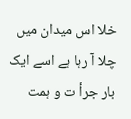خلا اس میدان میں چلا آ رہا ہے اسے ایک بار جرأ ت و ہمت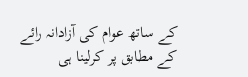کے ساتھ عوام کی آزادانہ رائے کے مطابق پر کرلینا ہی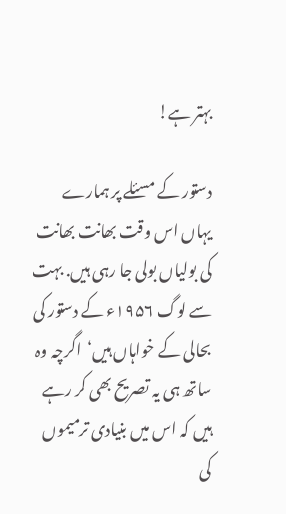بہتر ہے!

دستور کے مسئلے پر ہمارے یہاں اس وقت بھانت بھانت کی بولیاں بولی جا رہی ہیں. بہت سے لوگ ۱۹۵۶ء کے دستور کی بحالی کے خواہاں ہیں‘اگرچہ وہ ساتھ ہی یہ تصریح بھی کر رہے ہیں کہ اس میں بنیادی ترمیموں کی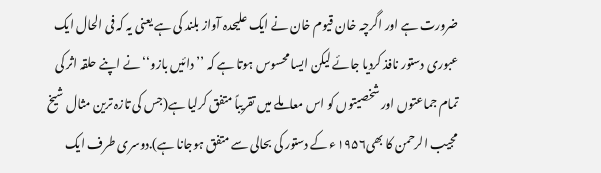ضرورت ہے اور اگرچہ خان قیوم خان نے ایک علیحدہ آواز بلند کی ہے یعنی یہ کہ فی الحال ایک عبوری دستور نافذ کردیا جائے لیکن ایسا محسوس ہوتا ہے کہ ’’دائیں بازو‘‘نے اپنے حلقہ اثر کی تمام جماعتوں اور شخصیتوں کو اس معاملے میں تقریباً متفق کرلیا ہے(جس کی تازہ ترین مثال شیخ مجیب الرحمن کا بھی۱۹۵۶ء کے دستور کی بحالی سے متفق ہوجانا ہے).دوسری طرف ایک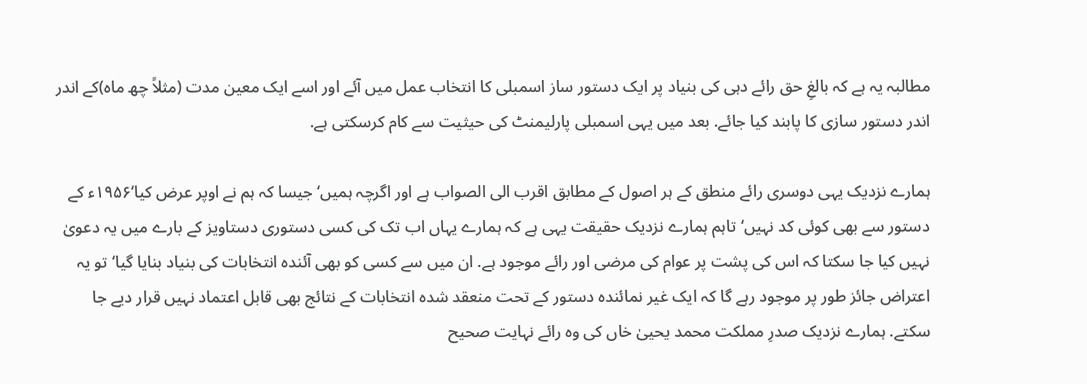مطالبہ یہ ہے کہ بالغِ حق رائے دہی کی بنیاد پر ایک دستور ساز اسمبلی کا انتخاب عمل میں آئے اور اسے ایک معین مدت (مثلاً چھ ماہ)کے اندر اندر دستور سازی کا پابند کیا جائے. بعد میں یہی اسمبلی پارلیمنٹ کی حیثیت سے کام کرسکتی ہے.

ہمارے نزدیک یہی دوسری رائے منطق کے ہر اصول کے مطابق اقرب الی الصواب ہے اور اگرچہ ہمیں‘جیسا کہ ہم نے اوپر عرض کیا‘۱۹۵۶ء کے دستور سے بھی کوئی کد نہیں‘تاہم ہمارے نزدیک حقیقت یہی ہے کہ ہمارے یہاں اب تک کی کسی دستوری دستاویز کے بارے میں یہ دعویٰ نہیں کیا جا سکتا کہ اس کی پشت پر عوام کی مرضی اور رائے موجود ہے. ان میں سے کسی کو بھی آئندہ انتخابات کی بنیاد بنایا گیا‘تو یہ اعتراض جائز طور پر موجود رہے گا کہ ایک غیر نمائندہ دستور کے تحت منعقد شدہ انتخابات کے نتائج بھی قابل اعتماد نہیں قرار دیے جا سکتے. ہمارے نزدیک صدرِ مملکت محمد یحییٰ خاں کی وہ رائے نہایت صحیح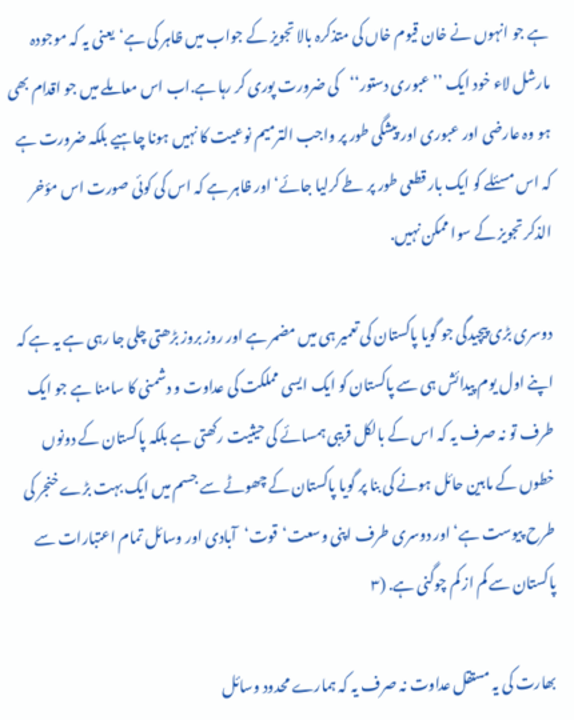ہے جو انہوں نے خان قیوم خاں کی متذکرہ بالا تجویز کے جواب میں ظاہر کی ہے‘یعنی یہ کہ موجودہ مارشل لاء خود ایک ’’عبوری دستور‘‘کی ضرورت پوری کر رہا ہے.اب اس معاملے میں جو اقدام بھی ہو وہ عارضی اور عبوری اور پیشگی طور پر واجب الترمیم نوعیت کا نہیں ہونا چاہیے بلکہ ضرورت ہے کہ اس مسئلے کو ایک بار قطعی طور پر طے کرلیا جائے‘ اور ظاہر ہے کہ اس کی کوئی صورت اس مؤخر الذکر تجویز کے سوا ممکن نہیں.

دوسری بڑی پیچیدگی جو گویا پاکستان کی تعمیر ہی میں مضمر ہے اور روز بروز بڑھتی چلی جا رہی ہے یہ ہے کہ اپنے اول یوم پیدائش ہی سے پاکستان کو ایک ایسی مملکت کی عداوت و دشمنی کا سامنا ہے جو ایک طرف تو نہ صرف یہ کہ اس کے بالکل قریبی ہمسائے کی حیثیت رکھتی ہے بلکہ پاکستان کے دونوں خطوں کے مابین حائل ہونے کی بنا پر گویا پاکستان کے چھوٹے سے جسم میں ایک بہت بڑے خنجر کی طرح پیوست ہے‘ اور دوسری طرف اپنی وسعت‘قوت‘آبادی اور وسائل تمام اعتبارات سے پاکستان سے کم از کم چوگنی ہے. (۳

بھارت کی یہ مستقل عداوت نہ صرف یہ کہ ہمارے محدود وسائل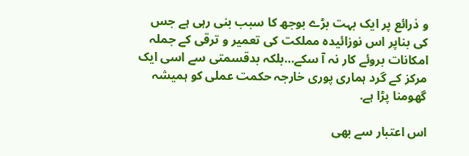و ذرائع پر ایک بہت بڑے بوجھ کا سبب بنی رہی ہے جس کی بناپر اس نوزائیدہ مملکت کی تعمیر و ترقی کے جملہ امکانات بروئے کار نہ آ سکے…بلکہ بدقسمتی سے اسی ایک مرکز کے گرد ہماری پوری خارجہ حکمت عملی کو ہمیشہ گھومنا پڑا ہے.

اس اعتبار سے بھی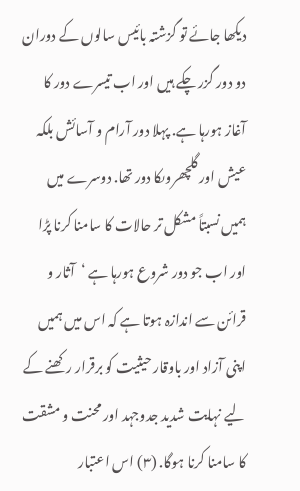دیکھا جائے تو گزشتہ بائیس سالوں کے دوران دو دور گزر چکے ہیں اور اب تیسرے دور کا آغاز ہورہا ہے. پہلا دور آرام و آسائش بلکہ عیش اور گلچھروںکا دور تھا. دوسرے میں ہمیں نسبتاً مشکل تر حالات کا سامنا کرنا پڑا اور اب جو دور شروع ہورہا ہے ‘آثار و قرائن سے اندازہ ہوتا ہے کہ اس میں ہمیں اپنی آزاد اور باوقار حیثیت کو برقرار رکھنے کے لیے نہایت شدید جدوجہد اور محنت و مشقت کا سامنا کرنا ہوگا. (۳) اس اعتبار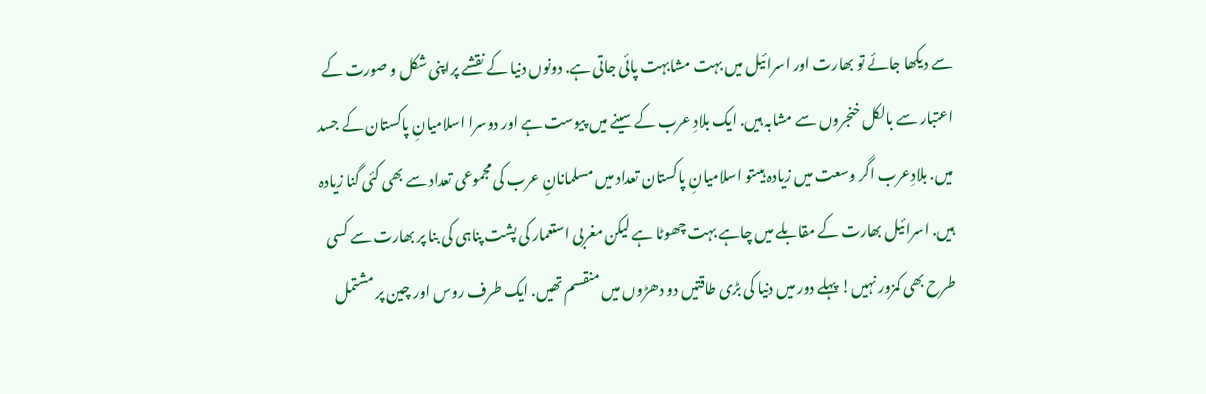سے دیکھا جائے تو بھارت اور اسرائیل میں بہت مشابہت پائی جاتی ہے. دونوں دنیا کے نقشے پراپنی شکل و صورت کے اعتبار سے بالکل خنجروں سے مشابہ ہیں. ایک بلادِ عرب کے سینے میں پیوست ہے اور دوسرا اسلامیانِ پاکستان کے جسد میں. بلادِعرب اگر وسعت میں زیادہ ہیںتو اسلامیانِ پاکستان تعداد میں مسلمانانِ عرب کی مجموعی تعداد سے بھی کئی گنا زیادہ ہیں. اسرائیل بھارت کے مقابلے میں چاہے بہت چھوٹا ہے لیکن مغربی استعمار کی پشت پناہی کی بنا پر بھارت سے کسی طرح بھی کمزور نہیں! پہلے دور میں دنیا کی بڑی طاقتیں دو دھڑوں میں منقسم تھیں. ایک طرف روس اور چین پر مشتمل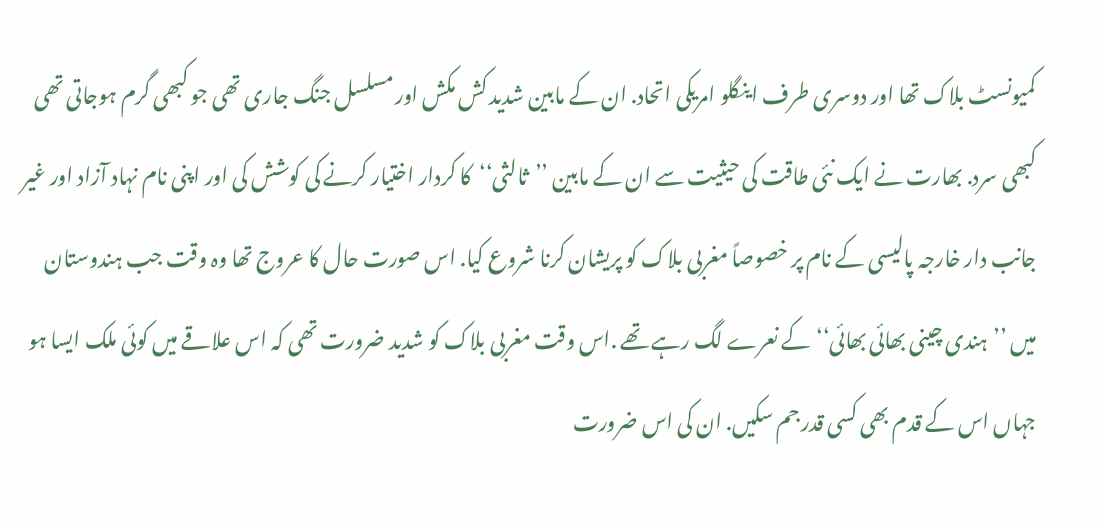کمیونسٹ بلاک تھا اور دوسری طرف اینگلو امریکی اتحاد. ان کے مابین شدید کش مکش اور مسلسل جنگ جاری تھی جو کبھی گرم ہوجاتی تھی کبھی سرد. بھارت نے ایک نئی طاقت کی حیثیت سے ان کے مابین ’’ثالثی‘‘کا کردار اختیار کرنے کی کوشش کی اور اپنی نام نہاد آزاد اور غیر جانب دار خارجہ پالیسی کے نام پر خصوصاً مغربی بلاک کو پریشان کرنا شروع کیا. اس صورت حال کا عروج تھا وہ وقت جب ہندوستان میں ’’ہندی چینی بھائی بھائی‘‘کے نعرے لگ رہے تھے .اس وقت مغربی بلاک کو شدید ضرورت تھی کہ اس علاقے میں کوئی ملک ایسا ہو جہاں اس کے قدم بھی کسی قدر جم سکیں. ان کی اس ضرورت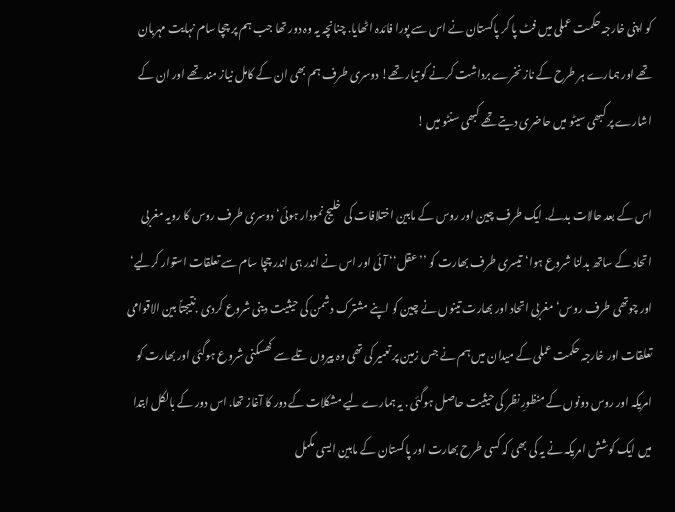کو اپنی خارجہ حکمت عملی میں فٹ پا کر پاکستان نے اس سے پورا فائدہ اٹھایا. چنانچہ یہ وہ دور تھا جب ہم پر چچا سام نہایت مہربان تھے اور ہمارے ہر طرح کے ناز نخرے برداشت کرنے کو تیار تھے! دوسری طرف ہم بھی ان کے کامل نیاز مند تھے اور ان کے اشارے پر کبھی سیٹو میں حاضری دیتے تھے کبھی سنٹو میں !

اس کے بعد حالات بدلے. ایک طرف چین اور روس کے مابین اختلافات کی خلیج نمودار ہوئی‘دوسری طرف روس کا رویہ مغربی اتحاد کے ساتھ بدلنا شروع ہوا‘تیسری طرف بھارت کو ’’عقل‘‘ آئی اور اس نے اندر ہی اندر چچا سام سے تعلقات استوار کرلیے‘ اور چوتھی طرف روس‘مغربی اتحاد اور بھارت تینوں نے چین کو اپنے مشترک دشمن کی حیثیت دینی شروع کردی .نتیجتاً بین الاقوامی تعلقات اور خارجہ حکمت عملی کے میدان میں ہم نے جس زمین پر تعمیر کی تھی وہ پیروں تلے سے کھسکنی شروع ہوگئی اور بھارت کو امریکہ اور روس دونوں کے منظورِ نظر کی حیثیت حاصل ہوگئی . یہ ہمارے لیے مشکلات کے دور کا آغاز تھا. اس دور کے بالکل ابتدا میں ایک کوشش امریکہ نے یہ کی بھی کہ کسی طرح بھارت اور پاکستان کے مابین ایسی مکمل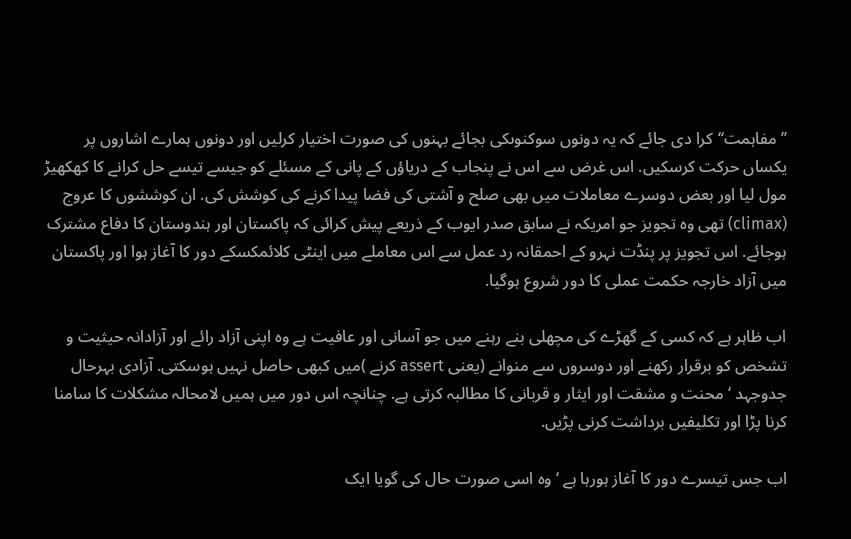’’مفاہمت‘‘کرا دی جائے کہ یہ دونوں سوکنوںکی بجائے بہنوں کی صورت اختیار کرلیں اور دونوں ہمارے اشاروں پر یکساں حرکت کرسکیں. اس غرض سے اس نے پنجاب کے دریاؤں کے پانی کے مسئلے کو جیسے تیسے حل کرانے کا کھکھیڑ مول لیا اور بعض دوسرے معاملات میں بھی صلح و آشتی کی فضا پیدا کرنے کی کوشش کی. ان کوششوں کا عروج (climax) تھی وہ تجویز جو امریکہ نے سابق صدر ایوب کے ذریعے پیش کرائی کہ پاکستان اور ہندوستان کا دفاع مشترک ہوجائے. اس تجویز پر پنڈت نہرو کے احمقانہ رد عمل سے اس معاملے میں اینٹی کلائمکسکے دور کا آغاز ہوا اور پاکستان میں آزاد خارجہ حکمت عملی کا دور شروع ہوگیا.

اب ظاہر ہے کہ کسی کے گھڑے کی مچھلی بنے رہنے میں جو آسانی اور عافیت ہے وہ اپنی آزاد رائے اور آزادانہ حیثیت و تشخص کو برقرار رکھنے اور دوسروں سے منوانے (یعنی assert کرنے )میں کبھی حاصل نہیں ہوسکتی. آزادی بہرحال جدوجہد ‘ محنت و مشقت اور ایثار و قربانی کا مطالبہ کرتی ہے. چنانچہ اس دور میں ہمیں لامحالہ مشکلات کا سامنا کرنا پڑا اور تکلیفیں برداشت کرنی پڑیں.

اب جس تیسرے دور کا آغاز ہورہا ہے ‘وہ اسی صورت حال کی گویا ایک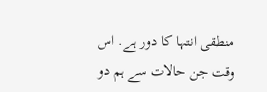منطقی انتہا کا دور ہے. اس وقت جن حالات سے ہم دو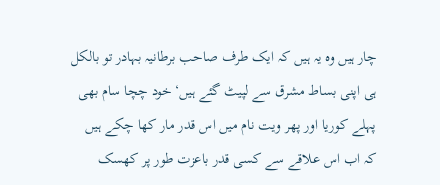چار ہیں وہ یہ ہیں کہ ایک طرف صاحب برطانیہ بہادر تو بالکل ہی اپنی بساط مشرق سے لپیٹ گئے ہیں‘خود چچا سام بھی پہلے کوریا اور پھر ویت نام میں اس قدر مار کھا چکے ہیں کہ اب اس علاقے سے کسی قدر باعزت طور پر کھسک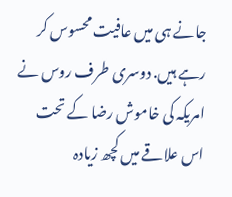جانے ہی میں عافیت محسوس کر رہے ہیں. دوسری طرف روس نے امریکہ کی خاموش رضا کے تحت اس علاقے میں کچھ زیادہ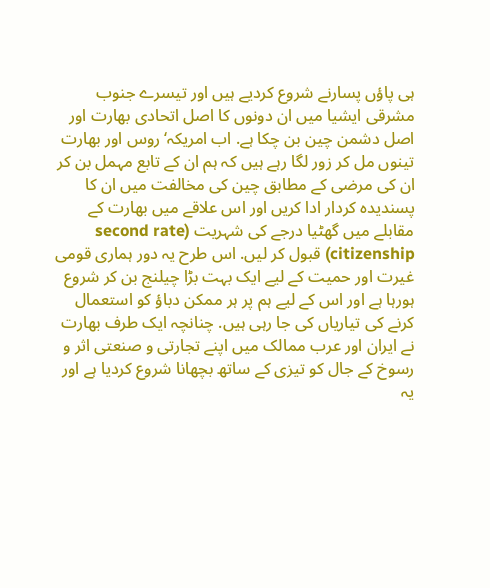ہی پاؤں پسارنے شروع کردیے ہیں اور تیسرے جنوب مشرقی ایشیا میں ان دونوں کا اصل اتحادی بھارت اور اصل دشمن چین بن چکا ہے. اب امریکہ‘روس اور بھارت تینوں مل کر زور لگا رہے ہیں کہ ہم ان کے تابع مہمل بن کر ان کی مرضی کے مطابق چین کی مخالفت میں ان کا پسندیدہ کردار ادا کریں اور اس علاقے میں بھارت کے مقابلے میں گھٹیا درجے کی شہریت (second rate citizenship) قبول کر لیں. اس طرح یہ دور ہماری قومی غیرت اور حمیت کے لیے ایک بہت بڑا چیلنج بن کر شروع ہورہا ہے اور اس کے لیے ہم پر ہر ممکن دباؤ کو استعمال کرنے کی تیاریاں کی جا رہی ہیں. چنانچہ ایک طرف بھارت نے ایران اور عرب ممالک میں اپنے تجارتی و صنعتی اثر و رسوخ کے جال کو تیزی کے ساتھ بچھانا شروع کردیا ہے اور یہ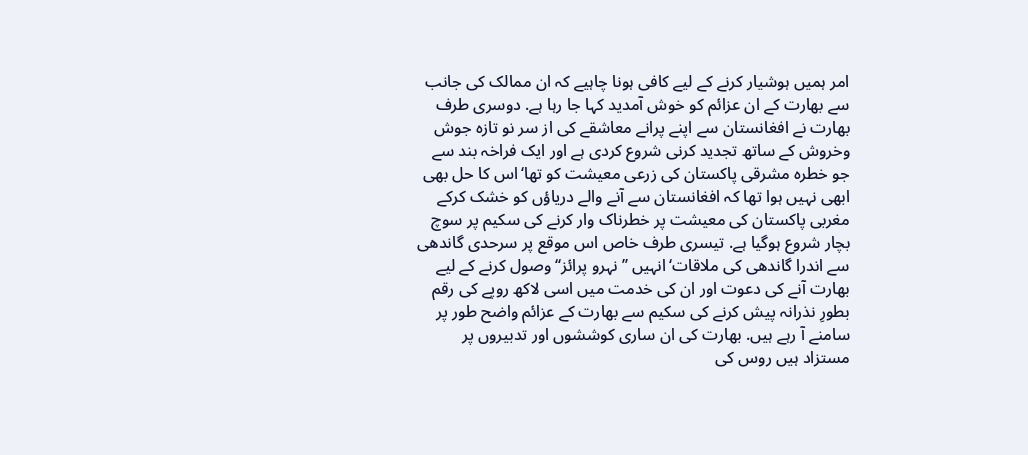امر ہمیں ہوشیار کرنے کے لیے کافی ہونا چاہیے کہ ان ممالک کی جانب سے بھارت کے ان عزائم کو خوش آمدید کہا جا رہا ہے. دوسری طرف بھارت نے افغانستان سے اپنے پرانے معاشقے کی از سر نو تازہ جوش وخروش کے ساتھ تجدید کرنی شروع کردی ہے اور ایک فراخہ بند سے جو خطرہ مشرقی پاکستان کی زرعی معیشت کو تھا‘اس کا حل بھی ابھی نہیں ہوا تھا کہ افغانستان سے آنے والے دریاؤں کو خشک کرکے مغربی پاکستان کی معیشت پر خطرناک وار کرنے کی سکیم پر سوچ بچار شروع ہوگیا ہے. تیسری طرف خاص اس موقع پر سرحدی گاندھی سے اندرا گاندھی کی ملاقات‘انہیں ’’نہرو پرائز‘‘ وصول کرنے کے لیے بھارت آنے کی دعوت اور ان کی خدمت میں اسی لاکھ روپے کی رقم بطورِ نذرانہ پیش کرنے کی سکیم سے بھارت کے عزائم واضح طور پر سامنے آ رہے ہیں. بھارت کی ان ساری کوششوں اور تدبیروں پر مستزاد ہیں روس کی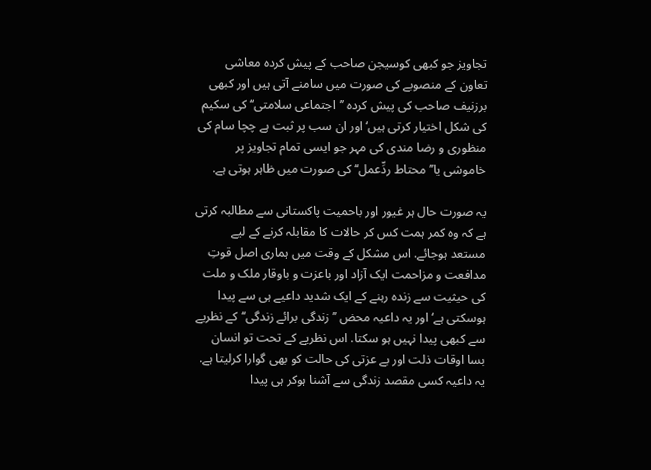تجاویز جو کبھی کوسیجن صاحب کے پیش کردہ معاشی تعاون کے منصوبے کی صورت میں سامنے آتی ہیں اور کبھی برزنیف صاحب کی پیش کردہ ’’اجتماعی سلامتی‘‘کی سکیم کی شکل اختیار کرتی ہیں‘ اور ان سب پر ثبت ہے چچا سام کی منظوری و رضا مندی کی مہر جو ایسی تمام تجاویز پر خاموشی یا’’محتاط ردِّعمل‘‘کی صورت میں ظاہر ہوتی ہے.

یہ صورت حال ہر غیور اور باحمیت پاکستانی سے مطالبہ کرتی ہے کہ وہ کمر ہمت کس کر حالات کا مقابلہ کرنے کے لیے مستعد ہوجائے. اس مشکل کے وقت میں ہماری اصل قوتِ مدافعت و مزاحمت ایک آزاد اور باعزت و باوقار ملک و ملت کی حیثیت سے زندہ رہنے کے ایک شدید داعیے ہی سے پیدا ہوسکتی ہے‘ اور یہ داعیہ محض ’’زندگی برائے زندگی‘‘کے نظریے سے کبھی پیدا نہیں ہو سکتا. اس نظریے کے تحت تو انسان بسا اوقات ذلت اور بے عزتی کی حالت کو بھی گوارا کرلیتا ہے. یہ داعیہ کسی مقصد زندگی سے آشنا ہوکر ہی پیدا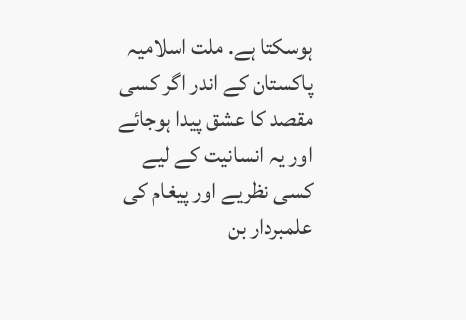ہوسکتا ہے. ملت اسلامیہ پاکستان کے اندر اگر کسی مقصد کا عشق پیدا ہوجائے اور یہ انسانیت کے لیے کسی نظریے اور پیغام کی علمبردار بن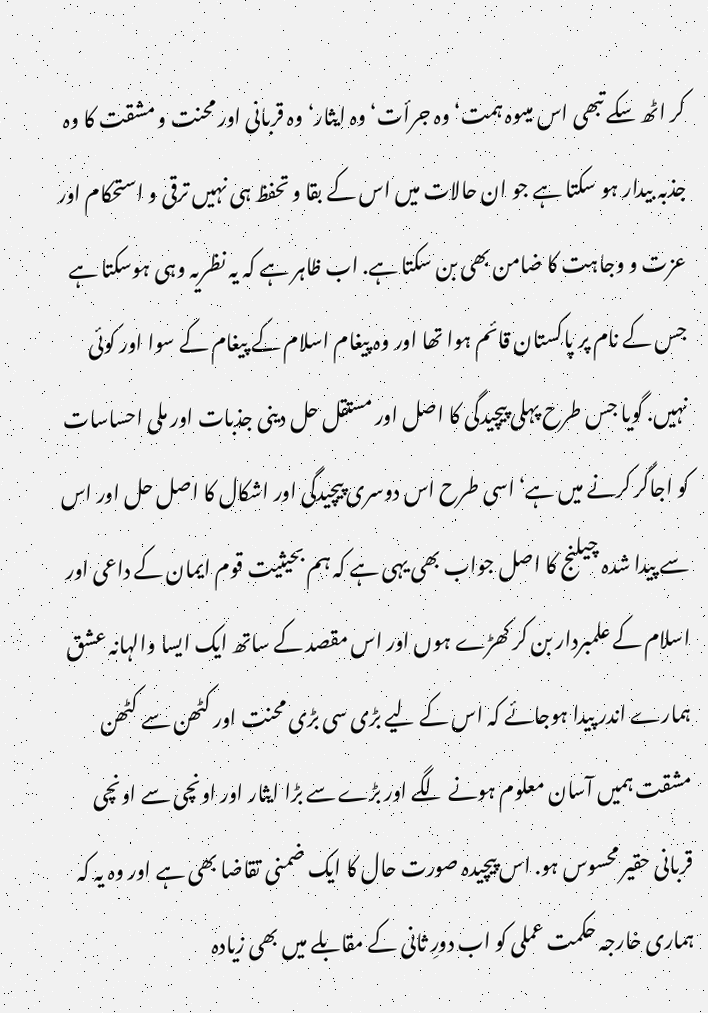کر اٹھ سکے تبھی اس میںوہ ہمت‘ وہ جرأت‘ وہ ایثار‘ وہ قربانی اور محنت و مشقت کا وہ جذبہ بیدار ہو سکتا ہے جو ان حالات میں اس کے بقا و تحفظ ہی نہیں ترقی و استحکام اور عزت و وجاہت کا ضامن بھی بن سکتا ہے. اب ظاہر ہے کہ یہ نظریہ وہی ہوسکتا ہے جس کے نام پر پاکستان قائم ہوا تھا اور وہ پیغام اسلام کے پیغام کے سوا اور کوئی نہیں. گویا جس طرح پہلی پیچیدگی کا اصل اور مستقل حل دینی جذبات اور ملی احساسات کو اجاگر کرنے میں ہے‘اسی طرح اس دوسری پیچیدگی اور اشکال کا اصل حل اور اس سے پیدا شدہ چیلنج کا اصل جواب بھی یہی ہے کہ ہم بحیثیت قوم ایمان کے داعی اور اسلام کے علمبردار بن کر کھڑے ہوں اور اس مقصد کے ساتھ ایک ایسا والہانہ عشق ہمارے اندر پیدا ہوجائے کہ اس کے لیے بڑی سی بڑی محنت اور کٹھن سے کٹھن مشقت ہمیں آسان معلوم ہونے لگے اور بڑے سے بڑا ایثار اور اونچی سے اونچی قربانی حقیر محسوس ہو. اس پیچیدہ صورت حال کا ایک ضمنی تقاضا بھی ہے اور وہ یہ کہ ہماری خارجہ حکمت عملی کو اب دورِ ثانی کے مقابلے میں بھی زیادہ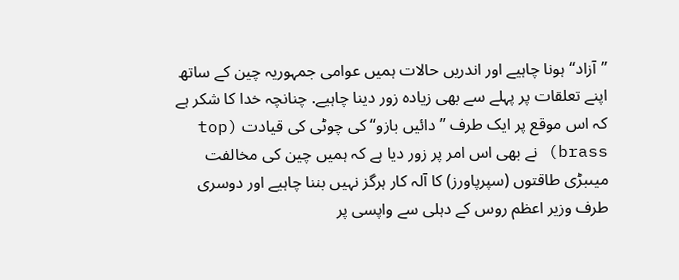’’آزاد‘‘ہونا چاہیے اور اندریں حالات ہمیں عوامی جمہوریہ چین کے ساتھ اپنے تعلقات پر پہلے سے بھی زیادہ زور دینا چاہیے. چنانچہ خدا کا شکر ہے کہ اس موقع پر ایک طرف ’’دائیں بازو‘‘ کی چوٹی کی قیادت (top brass) نے بھی اس امر پر زور دیا ہے کہ ہمیں چین کی مخالفت میںبڑی طاقتوں (سپرپاورز) کا آلہ کار ہرگز نہیں بننا چاہیے اور دوسری طرف وزیر اعظم روس کے دہلی سے واپسی پر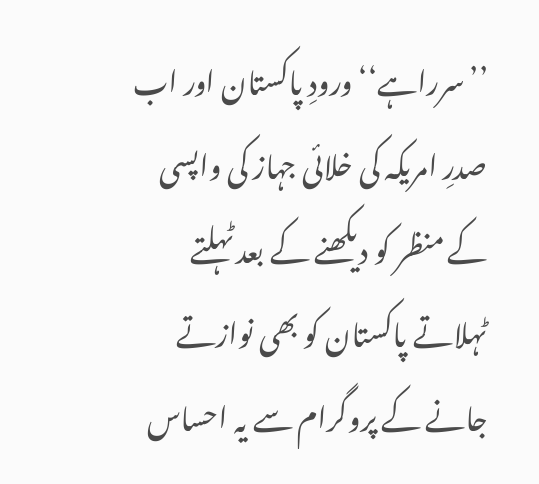’’سرراہے‘‘ ورودِ پاکستان اور اب صدرِ امریکہ کی خلائی جہاز کی واپسی کے منظر کو دیکھنے کے بعد ٹہلتے ٹہلاتے پاکستان کو بھی نوازتے جانے کے پروگرام سے یہ احساس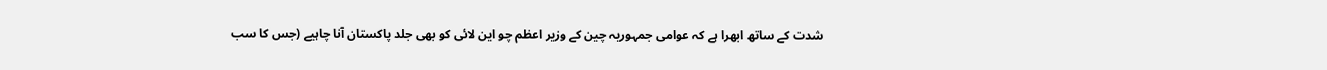شدت کے ساتھ ابھرا ہے کہ عوامی جمہوریہ چین کے وزیر اعظم چو این لائی کو بھی جلد پاکستان آنا چاہیے (جس کا سب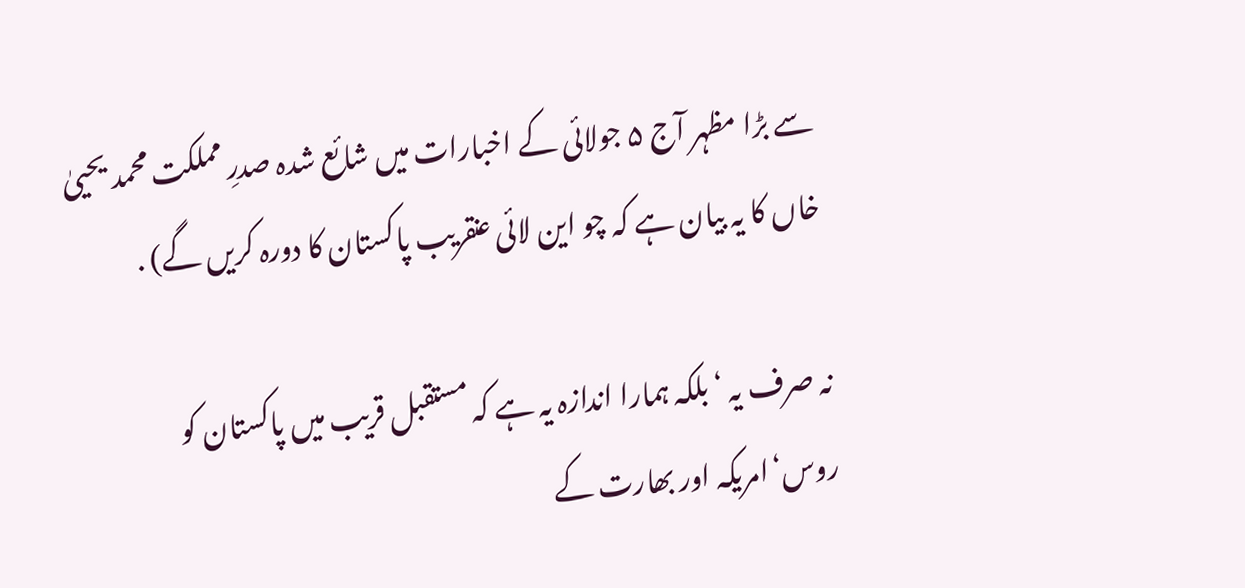سے بڑا مظہر آج ۵ جولائی کے اخبارات میں شائع شدہ صدرِ مملکت محمد یحییٰ خاں کا یہ بیان ہے کہ چو این لائی عنقریب پاکستان کا دورہ کریں گے) .

نہ صرف یہ ‘بلکہ ہمارا اندازہ یہ ہے کہ مستقبل قریب میں پاکستان کو روس‘امریکہ اور بھارت کے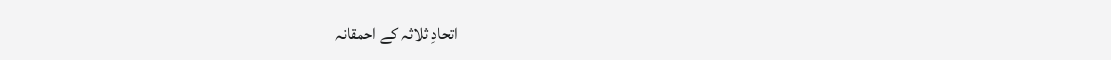اتحادِ ثلاثہ کے احمقانہ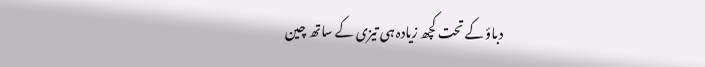دباؤ کے تحت کچھ زیادہ ہی تیزی کے ساتھ چین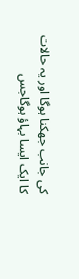کی جانب جھکنا ہوگا اور یہ حالات کا ایک ایسا بہاؤ ہوگاجس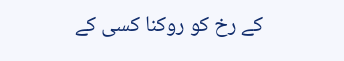کے رخ کو روکنا کسی کے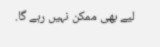لیے بھی ممکن نہیں رہے گا.